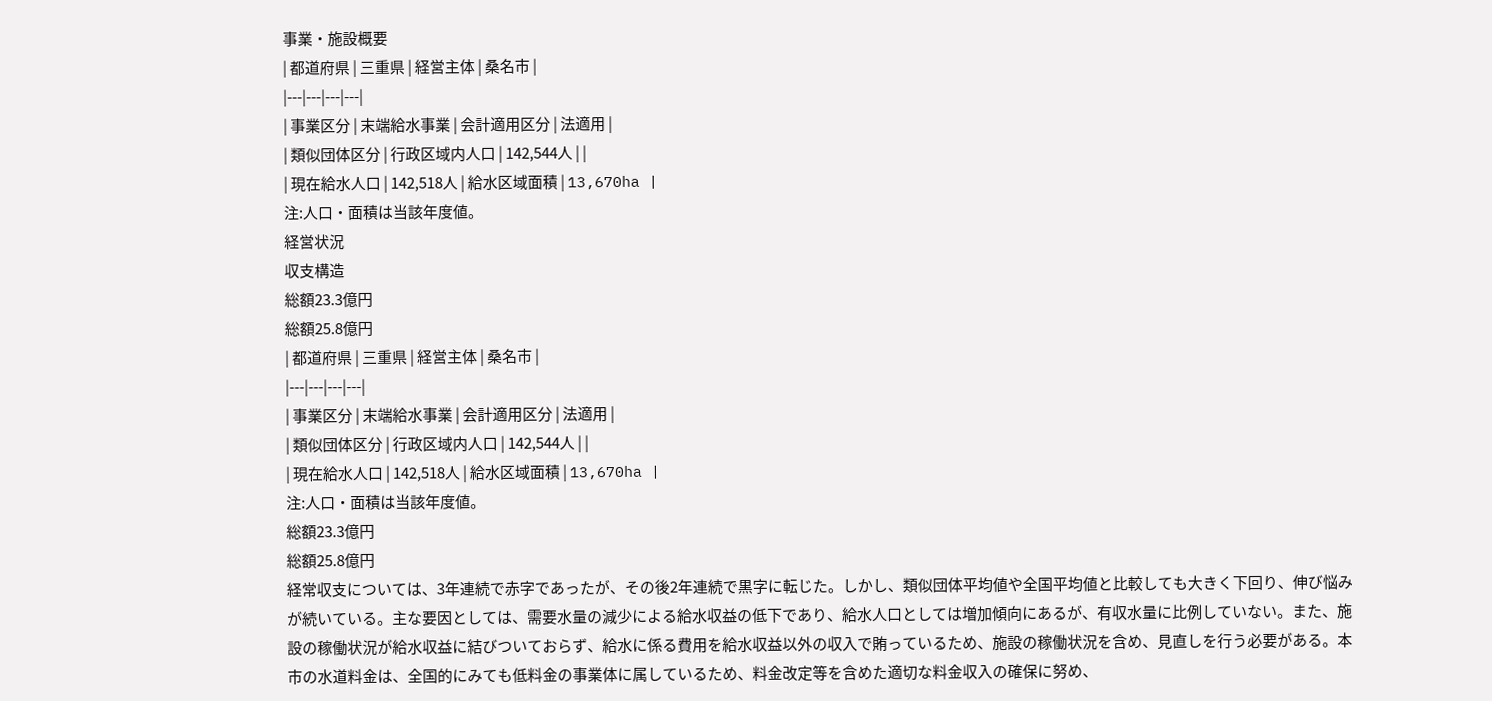事業・施設概要
| 都道府県 | 三重県 | 経営主体 | 桑名市 |
|---|---|---|---|
| 事業区分 | 末端給水事業 | 会計適用区分 | 法適用 |
| 類似団体区分 | 行政区域内人口 | 142,544人 | |
| 現在給水人口 | 142,518人 | 給水区域面積 | 13,670ha |
注:人口・面積は当該年度値。
経営状況
収支構造
総額23.3億円
総額25.8億円
| 都道府県 | 三重県 | 経営主体 | 桑名市 |
|---|---|---|---|
| 事業区分 | 末端給水事業 | 会計適用区分 | 法適用 |
| 類似団体区分 | 行政区域内人口 | 142,544人 | |
| 現在給水人口 | 142,518人 | 給水区域面積 | 13,670ha |
注:人口・面積は当該年度値。
総額23.3億円
総額25.8億円
経常収支については、3年連続で赤字であったが、その後2年連続で黒字に転じた。しかし、類似団体平均値や全国平均値と比較しても大きく下回り、伸び悩みが続いている。主な要因としては、需要水量の減少による給水収益の低下であり、給水人口としては増加傾向にあるが、有収水量に比例していない。また、施設の稼働状況が給水収益に結びついておらず、給水に係る費用を給水収益以外の収入で賄っているため、施設の稼働状況を含め、見直しを行う必要がある。本市の水道料金は、全国的にみても低料金の事業体に属しているため、料金改定等を含めた適切な料金収入の確保に努め、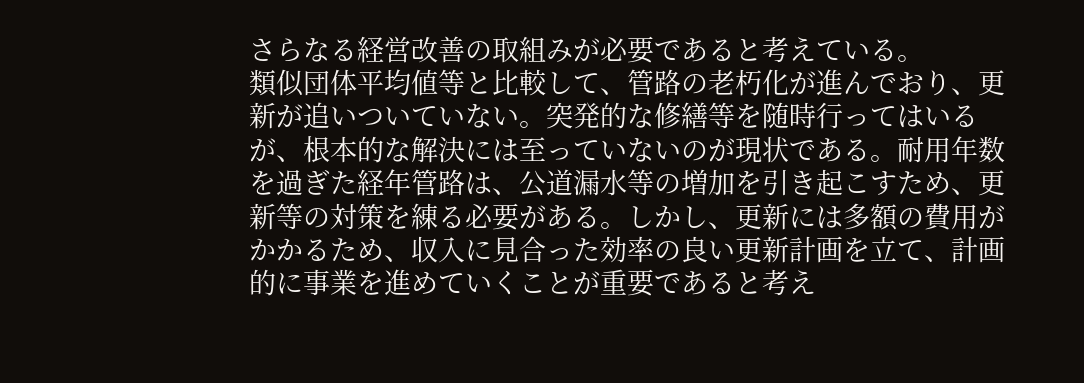さらなる経営改善の取組みが必要であると考えている。
類似団体平均値等と比較して、管路の老朽化が進んでおり、更新が追いついていない。突発的な修繕等を随時行ってはいるが、根本的な解決には至っていないのが現状である。耐用年数を過ぎた経年管路は、公道漏水等の増加を引き起こすため、更新等の対策を練る必要がある。しかし、更新には多額の費用がかかるため、収入に見合った効率の良い更新計画を立て、計画的に事業を進めていくことが重要であると考え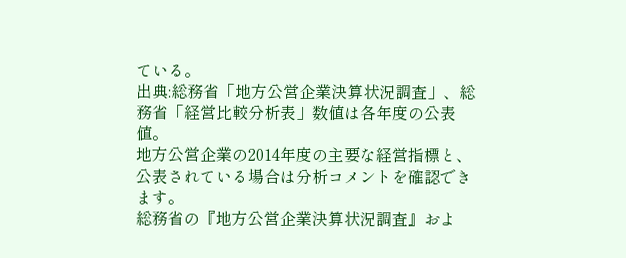ている。
出典:総務省「地方公営企業決算状況調査」、総務省「経営比較分析表」数値は各年度の公表値。
地方公営企業の2014年度の主要な経営指標と、公表されている場合は分析コメントを確認できます。
総務省の『地方公営企業決算状況調査』およ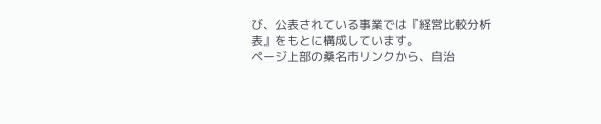び、公表されている事業では『経営比較分析表』をもとに構成しています。
ページ上部の桑名市リンクから、自治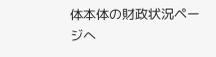体本体の財政状況ページへ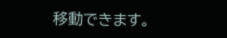移動できます。